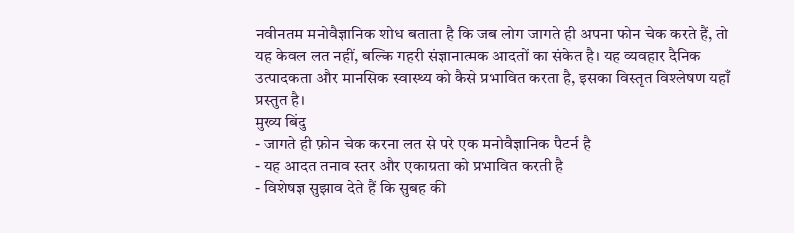नवीनतम मनोवैज्ञानिक शोध बताता है कि जब लोग जागते ही अपना फोन चेक करते हैं, तो यह केवल लत नहीं, बल्कि गहरी संज्ञानात्मक आदतों का संकेत है। यह व्यवहार दैनिक उत्पादकता और मानसिक स्वास्थ्य को कैसे प्रभावित करता है, इसका विस्तृत विश्लेषण यहाँ प्रस्तुत है।
मुख्य बिंदु
- जागते ही फ़ोन चेक करना लत से परे एक मनोवैज्ञानिक पैटर्न है
- यह आदत तनाव स्तर और एकाग्रता को प्रभावित करती है
- विशेषज्ञ सुझाव देते हैं कि सुबह की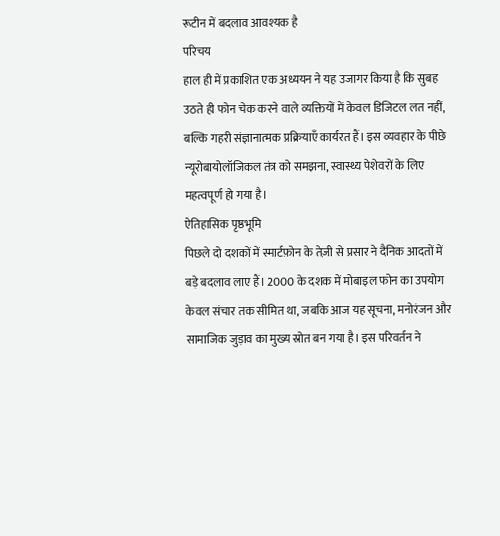रूटीन में बदलाव आवश्यक है
परिचय
हाल ही में प्रकाशित एक अध्ययन ने यह उजागर किया है कि सुबह उठते ही फोन चेक करने वाले व्यक्तियों में केवल डिजिटल लत नहीं, बल्कि गहरी संज्ञानात्मक प्रक्रियाएँ कार्यरत हैं। इस व्यवहार के पीछे न्यूरोबायोलॉजिकल तंत्र को समझना, स्वास्थ्य पेशेवरों के लिए महत्वपूर्ण हो गया है।
ऐतिहासिक पृष्ठभूमि
पिछले दो दशकों में स्मार्टफ़ोन के तेज़ी से प्रसार ने दैनिक आदतों में बड़े बदलाव लाए हैं। 2000 के दशक में मोबाइल फोन का उपयोग केवल संचार तक सीमित था, जबकि आज यह सूचना, मनोरंजन और सामाजिक जुड़ाव का मुख्य स्रोत बन गया है। इस परिवर्तन ने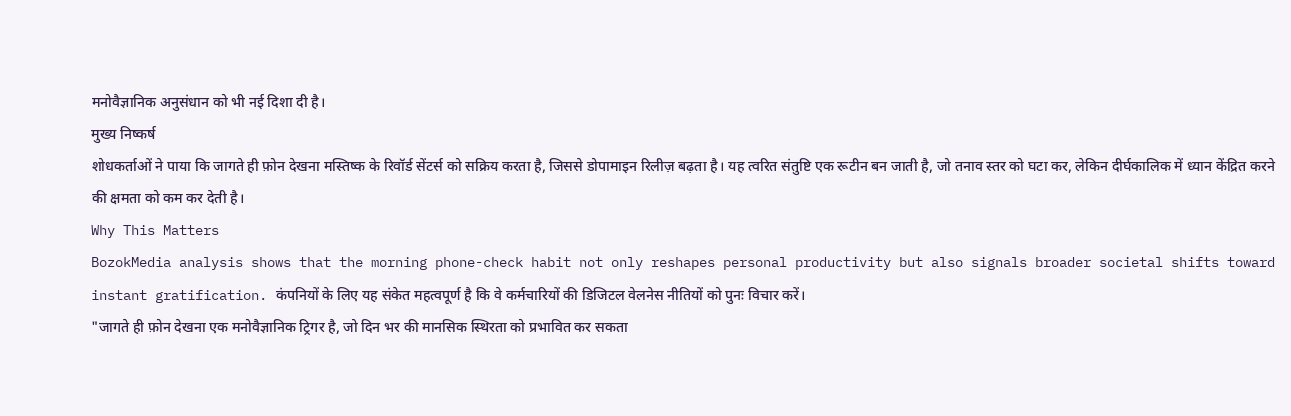मनोवैज्ञानिक अनुसंधान को भी नई दिशा दी है।
मुख्य निष्कर्ष
शोधकर्ताओं ने पाया कि जागते ही फ़ोन देखना मस्तिष्क के रिवॉर्ड सेंटर्स को सक्रिय करता है, जिससे डोपामाइन रिलीज़ बढ़ता है। यह त्वरित संतुष्टि एक रूटीन बन जाती है, जो तनाव स्तर को घटा कर, लेकिन दीर्घकालिक में ध्यान केंद्रित करने की क्षमता को कम कर देती है।
Why This Matters
BozokMedia analysis shows that the morning phone-check habit not only reshapes personal productivity but also signals broader societal shifts toward instant gratification. कंपनियों के लिए यह संकेत महत्वपूर्ण है कि वे कर्मचारियों की डिजिटल वेलनेस नीतियों को पुनः विचार करें।
"जागते ही फ़ोन देखना एक मनोवैज्ञानिक ट्रिगर है, जो दिन भर की मानसिक स्थिरता को प्रभावित कर सकता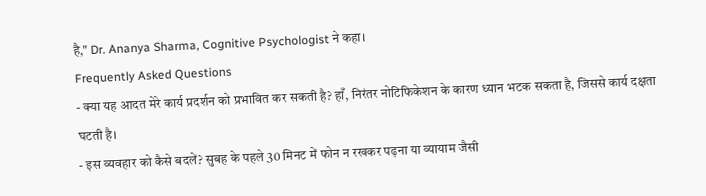है," Dr. Ananya Sharma, Cognitive Psychologist ने कहा।
Frequently Asked Questions
- क्या यह आदत मेरे कार्य प्रदर्शन को प्रभावित कर सकती है? हाँ, निरंतर नोटिफिकेशन के कारण ध्यान भटक सकता है, जिससे कार्य दक्षता घटती है।
- इस व्यवहार को कैसे बदलें? सुबह के पहले 30 मिनट में फोन न रखकर पढ़ना या व्यायाम जैसी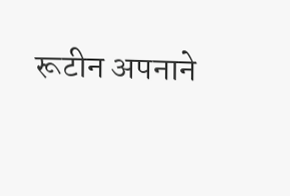रूटीन अपनाने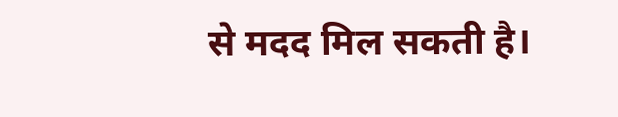से मदद मिल सकती है।